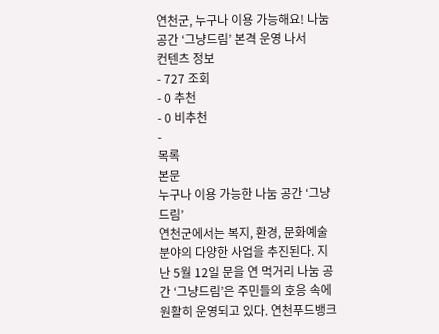연천군, 누구나 이용 가능해요! 나눔 공간 ‘그냥드림’ 본격 운영 나서
컨텐츠 정보
- 727 조회
- 0 추천
- 0 비추천
-
목록
본문
누구나 이용 가능한 나눔 공간 ‘그냥드림’
연천군에서는 복지, 환경, 문화예술 분야의 다양한 사업을 추진된다. 지난 5월 12일 문을 연 먹거리 나눔 공간 ‘그냥드림’은 주민들의 호응 속에 원활히 운영되고 있다. 연천푸드뱅크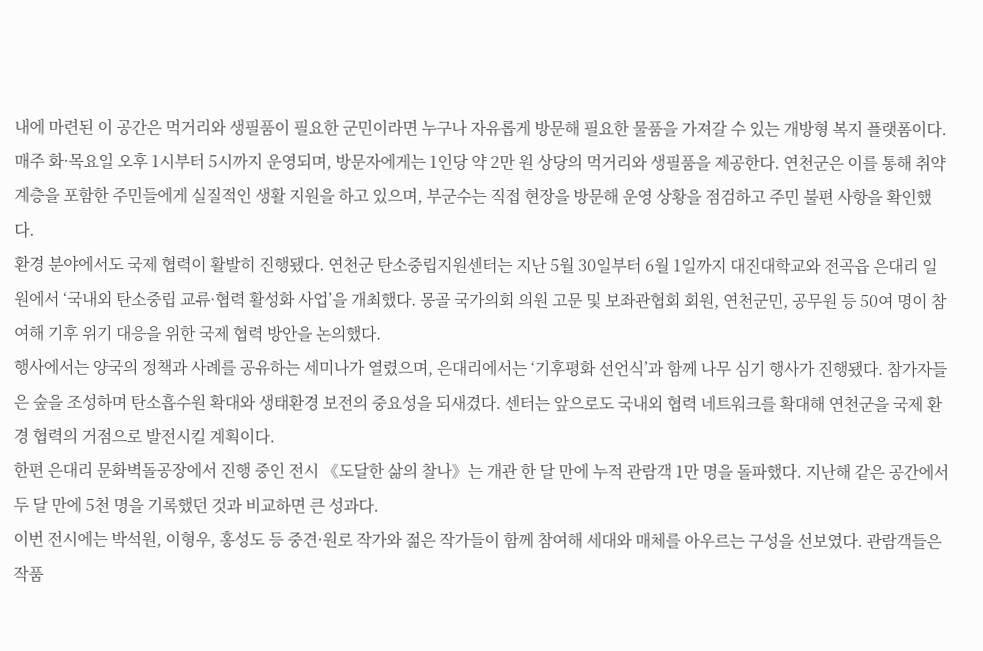내에 마련된 이 공간은 먹거리와 생필품이 필요한 군민이라면 누구나 자유롭게 방문해 필요한 물품을 가져갈 수 있는 개방형 복지 플랫폼이다.
매주 화·목요일 오후 1시부터 5시까지 운영되며, 방문자에게는 1인당 약 2만 원 상당의 먹거리와 생필품을 제공한다. 연천군은 이를 통해 취약계층을 포함한 주민들에게 실질적인 생활 지원을 하고 있으며, 부군수는 직접 현장을 방문해 운영 상황을 점검하고 주민 불편 사항을 확인했다.
환경 분야에서도 국제 협력이 활발히 진행됐다. 연천군 탄소중립지원센터는 지난 5월 30일부터 6월 1일까지 대진대학교와 전곡읍 은대리 일원에서 ‘국내외 탄소중립 교류·협력 활성화 사업’을 개최했다. 몽골 국가의회 의원 고문 및 보좌관협회 회원, 연천군민, 공무원 등 50여 명이 참여해 기후 위기 대응을 위한 국제 협력 방안을 논의했다.
행사에서는 양국의 정책과 사례를 공유하는 세미나가 열렸으며, 은대리에서는 ‘기후평화 선언식’과 함께 나무 심기 행사가 진행됐다. 참가자들은 숲을 조성하며 탄소흡수원 확대와 생태환경 보전의 중요성을 되새겼다. 센터는 앞으로도 국내외 협력 네트워크를 확대해 연천군을 국제 환경 협력의 거점으로 발전시킬 계획이다.
한편 은대리 문화벽돌공장에서 진행 중인 전시 《도달한 삶의 찰나》는 개관 한 달 만에 누적 관람객 1만 명을 돌파했다. 지난해 같은 공간에서 두 달 만에 5천 명을 기록했던 것과 비교하면 큰 성과다.
이번 전시에는 박석원, 이형우, 홍성도 등 중견·원로 작가와 젊은 작가들이 함께 참여해 세대와 매체를 아우르는 구성을 선보였다. 관람객들은 작품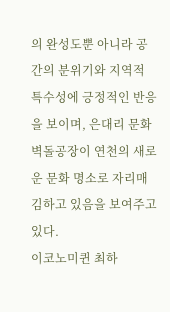의 완성도뿐 아니라 공간의 분위기와 지역적 특수성에 긍정적인 반응을 보이며, 은대리 문화벽돌공장이 연천의 새로운 문화 명소로 자리매김하고 있음을 보여주고 있다.
이코노미퀸 최하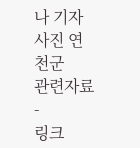나 기자 사진 연천군
관련자료
-
링크